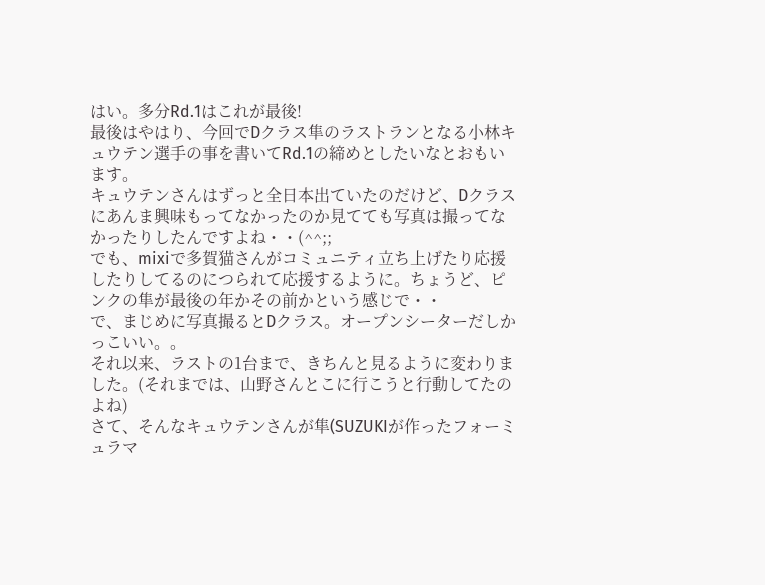はい。多分Rd.1はこれが最後!
最後はやはり、今回でDクラス隼のラストランとなる小林キュウテン選手の事を書いてRd.1の締めとしたいなとおもいます。
キュウテンさんはずっと全日本出ていたのだけど、Dクラスにあんま興味もってなかったのか見てても写真は撮ってなかったりしたんですよね・・(^^;;
でも、mixiで多賀猫さんがコミュニティ立ち上げたり応援したりしてるのにつられて応援するように。ちょうど、ピンクの隼が最後の年かその前かという感じで・・
で、まじめに写真撮るとDクラス。オープンシーターだしかっこいい。。
それ以来、ラストの1台まで、きちんと見るように変わりました。(それまでは、山野さんとこに行こうと行動してたのよね)
さて、そんなキュウテンさんが隼(SUZUKIが作ったフォーミュラマ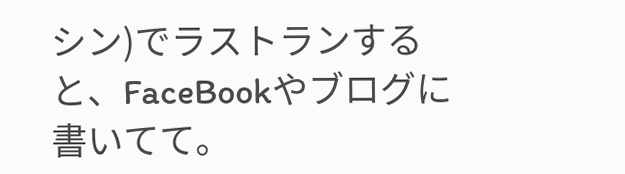シン)でラストランすると、FaceBookやブログに書いてて。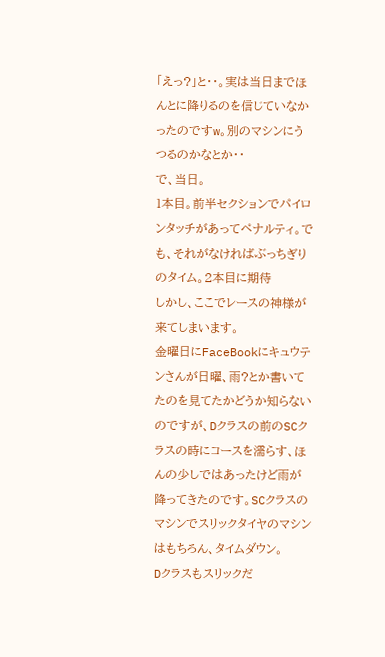「えっ?」と・・。実は当日までほんとに降りるのを信じていなかったのですw。別のマシンにうつるのかなとか・・
で、当日。
1本目。前半セクションでパイロンタッチがあってペナルティ。でも、それがなければぶっちぎりのタイム。2本目に期待
しかし、ここでレースの神様が来てしまいます。
金曜日にFaceBookにキュウテンさんが日曜、雨?とか書いてたのを見てたかどうか知らないのですが、Dクラスの前のSCクラスの時にコースを濡らす、ほんの少しではあったけど雨が降ってきたのです。SCクラスのマシンでスリックタイヤのマシンはもちろん、タイムダウン。
Dクラスもスリックだ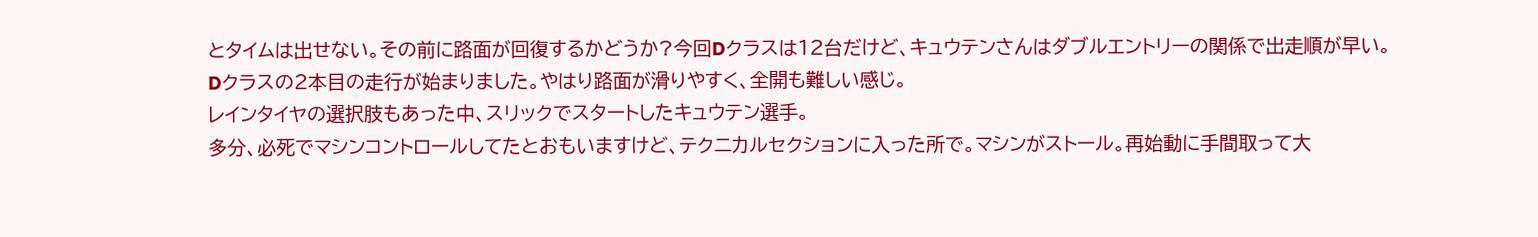とタイムは出せない。その前に路面が回復するかどうか?今回Dクラスは12台だけど、キュウテンさんはダブルエントリーの関係で出走順が早い。
Dクラスの2本目の走行が始まりました。やはり路面が滑りやすく、全開も難しい感じ。
レインタイヤの選択肢もあった中、スリックでスタートしたキュウテン選手。
多分、必死でマシンコントロールしてたとおもいますけど、テクニカルセクションに入った所で。マシンがストール。再始動に手間取って大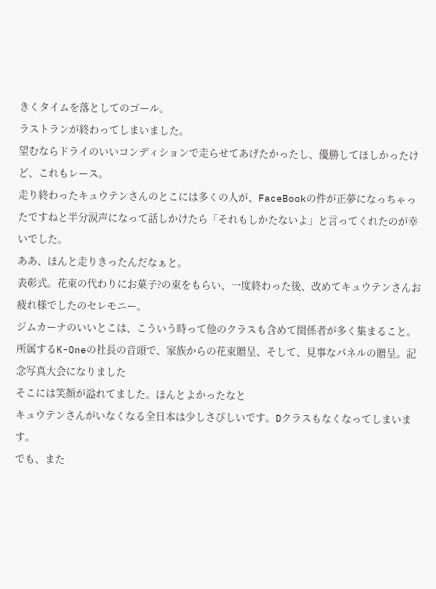きくタイムを落としてのゴール。
ラストランが終わってしまいました。
望むならドライのいいコンディションで走らせてあげたかったし、優勝してほしかったけど、これもレース。
走り終わったキュウテンさんのとこには多くの人が、FaceBookの件が正夢になっちゃったですねと半分涙声になって話しかけたら「それもしかたないよ」と言ってくれたのが幸いでした。
ああ、ほんと走りきったんだなぁと。
表彰式。花束の代わりにお菓子?の束をもらい、一度終わった後、改めてキュウテンさんお疲れ様でしたのセレモニー。
ジムカーナのいいとこは、こういう時って他のクラスも含めて関係者が多く集まること。
所属するK-Oneの社長の音頭で、家族からの花束贈呈、そして、見事なパネルの贈呈。記念写真大会になりました
そこには笑顔が溢れてました。ほんとよかったなと
キュウテンさんがいなくなる全日本は少しさびしいです。Dクラスもなくなってしまいます。
でも、また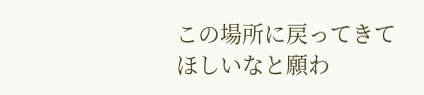この場所に戻ってきてほしいなと願わ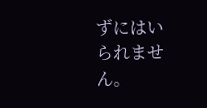ずにはいられません。